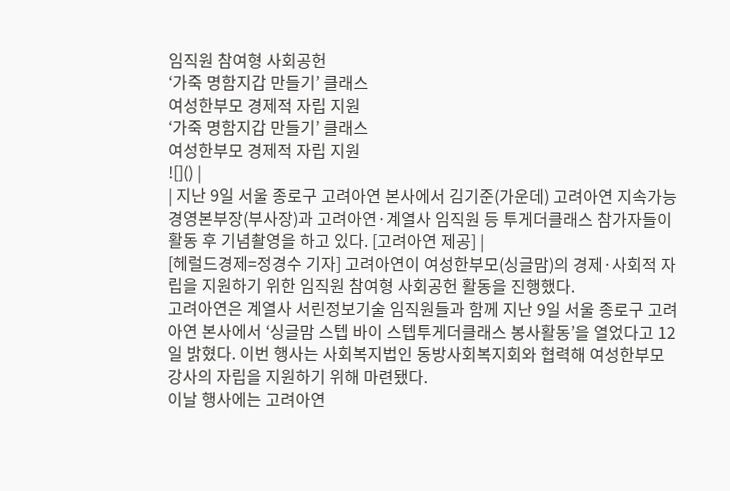임직원 참여형 사회공헌
‘가죽 명함지갑 만들기’ 클래스
여성한부모 경제적 자립 지원
‘가죽 명함지갑 만들기’ 클래스
여성한부모 경제적 자립 지원
![]() |
| 지난 9일 서울 종로구 고려아연 본사에서 김기준(가운데) 고려아연 지속가능경영본부장(부사장)과 고려아연·계열사 임직원 등 투게더클래스 참가자들이 활동 후 기념촬영을 하고 있다. [고려아연 제공] |
[헤럴드경제=정경수 기자] 고려아연이 여성한부모(싱글맘)의 경제·사회적 자립을 지원하기 위한 임직원 참여형 사회공헌 활동을 진행했다.
고려아연은 계열사 서린정보기술 임직원들과 함께 지난 9일 서울 종로구 고려아연 본사에서 ‘싱글맘 스텝 바이 스텝투게더클래스 봉사활동’을 열었다고 12일 밝혔다. 이번 행사는 사회복지법인 동방사회복지회와 협력해 여성한부모 강사의 자립을 지원하기 위해 마련됐다.
이날 행사에는 고려아연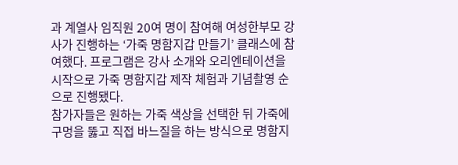과 계열사 임직원 20여 명이 참여해 여성한부모 강사가 진행하는 ‘가죽 명함지갑 만들기’ 클래스에 참여했다. 프로그램은 강사 소개와 오리엔테이션을 시작으로 가죽 명함지갑 제작 체험과 기념촬영 순으로 진행됐다.
참가자들은 원하는 가죽 색상을 선택한 뒤 가죽에 구멍을 뚫고 직접 바느질을 하는 방식으로 명함지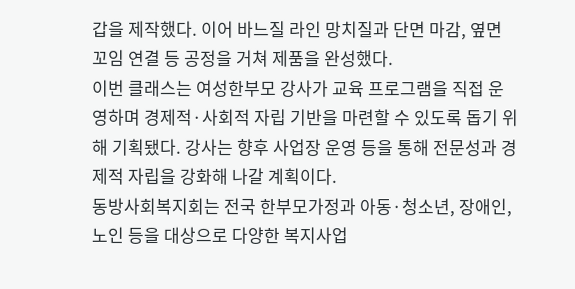갑을 제작했다. 이어 바느질 라인 망치질과 단면 마감, 옆면 꼬임 연결 등 공정을 거쳐 제품을 완성했다.
이번 클래스는 여성한부모 강사가 교육 프로그램을 직접 운영하며 경제적·사회적 자립 기반을 마련할 수 있도록 돕기 위해 기획됐다. 강사는 향후 사업장 운영 등을 통해 전문성과 경제적 자립을 강화해 나갈 계획이다.
동방사회복지회는 전국 한부모가정과 아동·청소년, 장애인, 노인 등을 대상으로 다양한 복지사업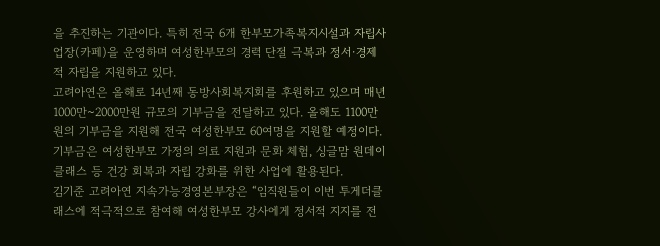을 추진하는 기관이다. 특히 전국 6개 한부모가족복지시설과 자립사업장(카페)을 운영하며 여성한부모의 경력 단절 극복과 정서·경제적 자립을 지원하고 있다.
고려아연은 올해로 14년째 동방사회복지회를 후원하고 있으며 매년 1000만~2000만원 규모의 기부금을 전달하고 있다. 올해도 1100만원의 기부금을 지원해 전국 여성한부모 60여명을 지원할 예정이다.
기부금은 여성한부모 가정의 의료 지원과 문화 체험, 싱글맘 원데이 클래스 등 건강 회복과 자립 강화를 위한 사업에 활용된다.
김기준 고려아연 지속가능경영본부장은 “임직원들이 이번 투게더클래스에 적극적으로 참여해 여성한부모 강사에게 정서적 지지를 전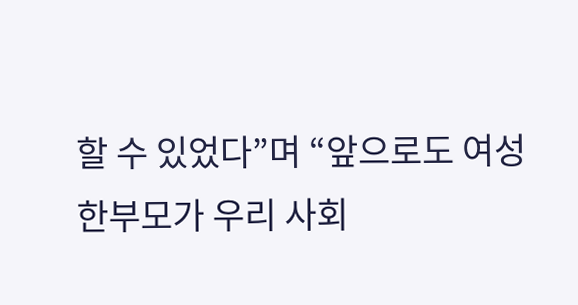할 수 있었다”며 “앞으로도 여성한부모가 우리 사회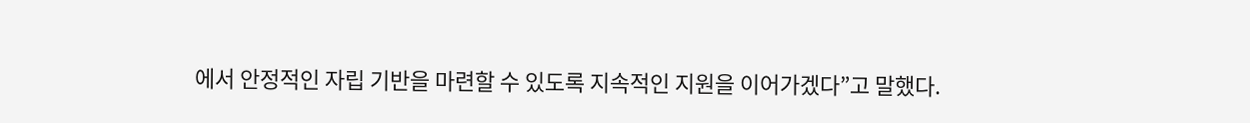에서 안정적인 자립 기반을 마련할 수 있도록 지속적인 지원을 이어가겠다”고 말했다.